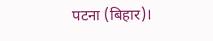पटना (बिहार)।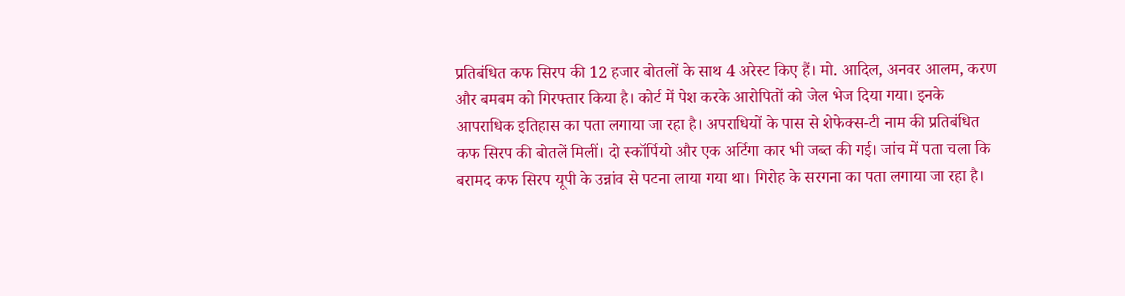प्रतिबंधित कफ सिरप की 12 हजार बोतलों के साथ 4 अरेस्ट किए हैं। मो. आदिल, अनवर आलम, करण और बमबम को गिरफ्तार किया है। कोर्ट में पेश करके आरोपितों को जेल भेज दिया गया। इनके आपराधिक इतिहास का पता लगाया जा रहा है। अपराधियों के पास से शेफेक्स-टी नाम की प्रतिबंधित कफ सिरप की बोतलें मिलीं। दो स्कॉर्पियो और एक अर्टिगा कार भी जब्त की गई। जांच में पता चला कि बरामद कफ सिरप यूपी के उन्नांव से पटना लाया गया था। गिरोह के सरगना का पता लगाया जा रहा है।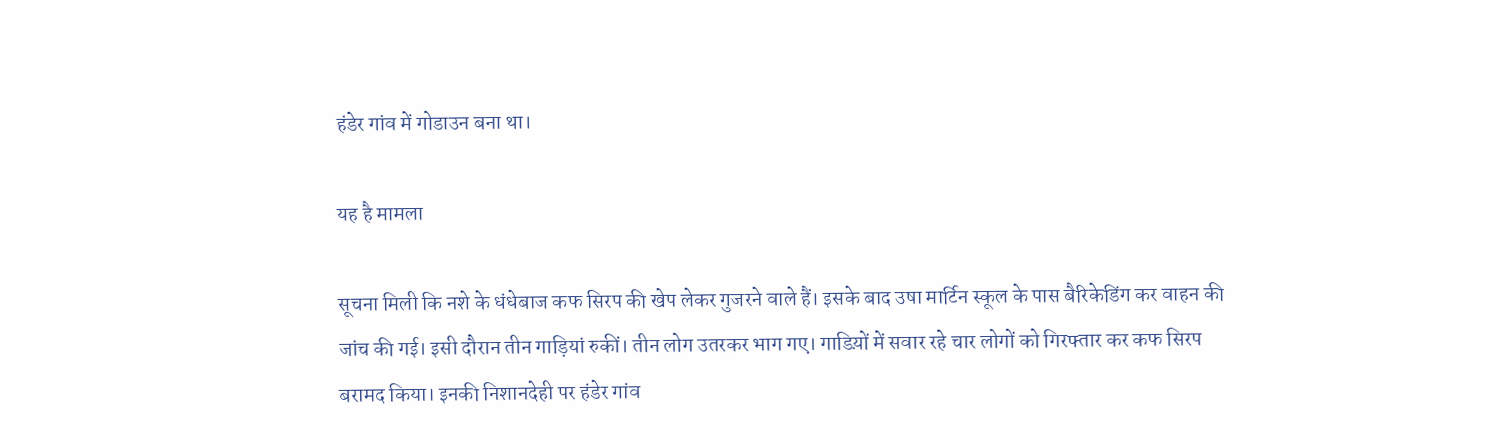हंडेर गांव में गोडाउन बना था।

यह है मामला

सूचना मिली कि नशे के धंधेबाज कफ सिरप की खेप लेकर गुजरने वाले हैं। इसके बाद उषा मार्टिन स्कूल के पास बैरिकेडिंग कर वाहन की जांच की गई। इसी दौरान तीन गाड़ियां रुकीं। तीन लोग उतरकर भाग गए। गाडिय़ों में सवार रहे चार लोगों को गिरफ्तार कर कफ सिरप बरामद किया। इनकी निशानदेही पर हंडेर गांव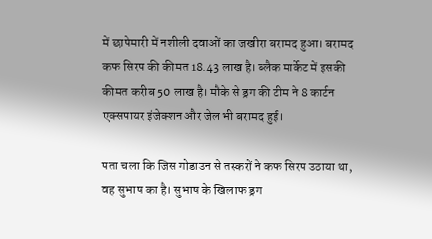में छापेमारी में नशीली दवाओं का जखीरा बरामद हुआ। बरामद कफ सिरप की कीमत 18.43 लाख है। ब्लैक मार्केट में इसकी कीमत करीब 50 लाख है। मौके से ड्रग की टीम ने 8 कार्टन एक्सपायर इंजेक्शन और जेल भी बरामद हुई।

पता चला कि जिस गोडाउन से तस्करों ने कफ सिरप उठाया था, वह सुभाष का है। सुभाष के खिलाफ ड्रग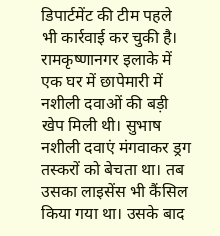डिपार्टमेंट की टीम पहले भी कार्रवाई कर चुकी है। रामकृष्णानगर इलाके में एक घर में छापेमारी में नशीली दवाओं की बड़ी खेप मिली थी। सुभाष नशीली दवाएं मंगवाकर ड्रग तस्करों को बेचता था। तब उसका लाइसेंस भी कैंसिल किया गया था। उसके बाद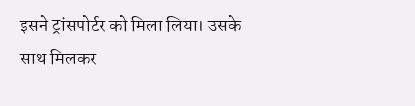इसने ट्रांसपोर्टर को मिला लिया। उसके साथ मिलकर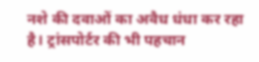नशे की दवाओं का अवैध धंधा कर रहा है। ट्रांसपोर्टर की भी पहचान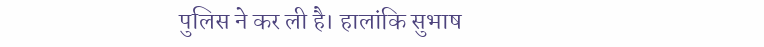पुलिस ने कर ली है। हालांकि सुभाष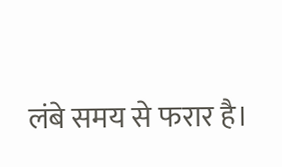लंबे समय से फरार है।